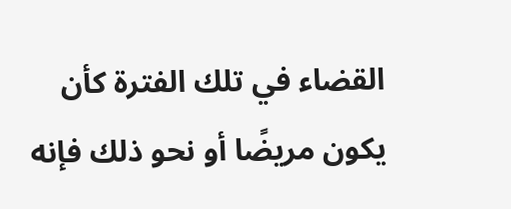القضاء في تلك الفترة كأن يكون مريضًا أو نحو ذلك فإنه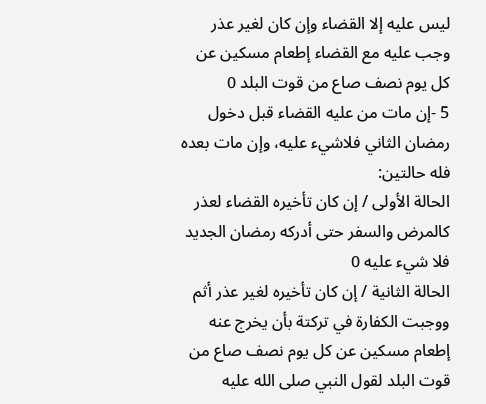ليس عليه إلا القضاء وإن كان لغير عذر وجب عليه مع القضاء إطعام مسكين عن كل يوم نصف صاع من قوت البلد 0
5 -إن مات من عليه القضاء قبل دخول رمضان الثاني فلاشيء عليه، وإن مات بعده فله حالتين:
الحالة الأولى / إن كان تأخيره القضاء لعذر كالمرض والسفر حتى أدركه رمضان الجديد فلا شيء عليه 0
الحالة الثانية / إن كان تأخيره لغير عذر أثم ووجبت الكفارة في تركتة بأن يخرج عنه إطعام مسكين عن كل يوم نصف صاع من قوت البلد لقول النبي صلى الله عليه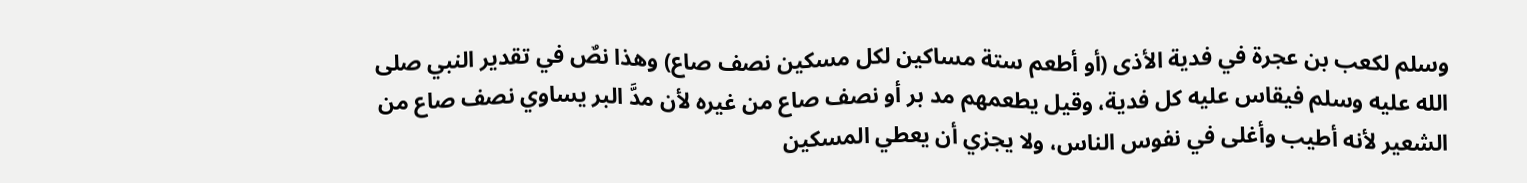وسلم لكعب بن عجرة في فدية الأذى (أو أطعم ستة مساكين لكل مسكين نصف صاع) وهذا نصٌ في تقدير النبي صلى الله عليه وسلم فيقاس عليه كل فدية، وقيل يطعمهم مد بر أو نصف صاع من غيره لأن مدَّ البر يساوي نصف صاع من الشعير لأنه أطيب وأغلى في نفوس الناس، ولا يجزي أن يعطي المسكين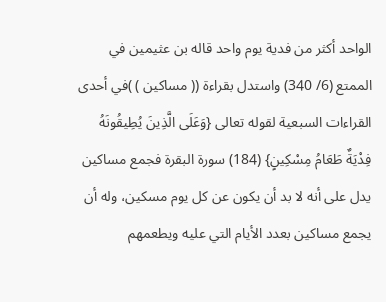الواحد أكثر من فدية يوم واحد قاله بن عثيمين في الممتع (6/ 340) واستدل بقراءة (( مساكين ) )في أحدى القراءات السبعية لقوله تعالى {وَعَلَى الَّذِينَ يُطِيقُونَهُ فِدْيَةٌ طَعَامُ مِسْكِينٍ} (184) سورة البقرة فجمع مساكين يدل على أنه لا بد أن يكون عن كل يوم مسكين، وله أن يجمع مساكين بعدد الأيام التي عليه ويطعمهم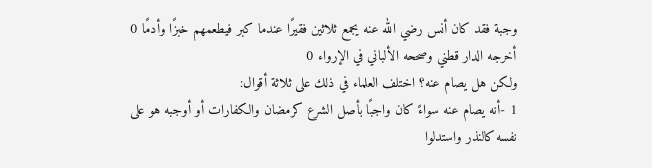وجبة فقد كان أنس رضي الله عنه يجمع ثلاثين فقيرًا عندما كبر فيطعمهم خبزًا وأدمًا 0 أخرجه الدار قطني وصححه الألباني في الإرواء 0
ولكن هل يصام عنه؟ اختلف العلماء في ذلك على ثلاثة أقوال:
1 -أنه يصام عنه سواءً كان واجبًا بأصل الشرع كرمضان والكفارات أو أوجبه هو على نفسه كالنذر واستدلوا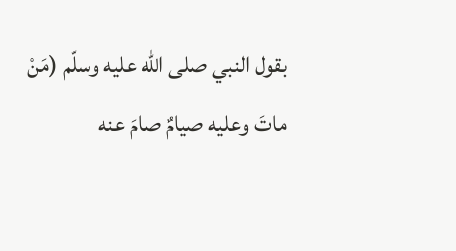بقول النبي صلى الله عليه وسلّم (مَنْ ماتَ وعليه صيامٌ صامَ عنه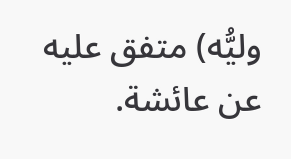وليُّه) متفق عليه عن عائشة.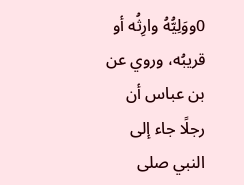0ووَلِيُّهُ وارِثُه أو قريبُه، وروي عن بن عباس أن رجلًا جاء إلى النبي صلى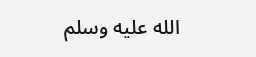الله عليه وسلم